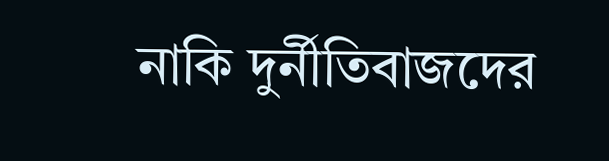নাকি দুর্নীতিবাজদের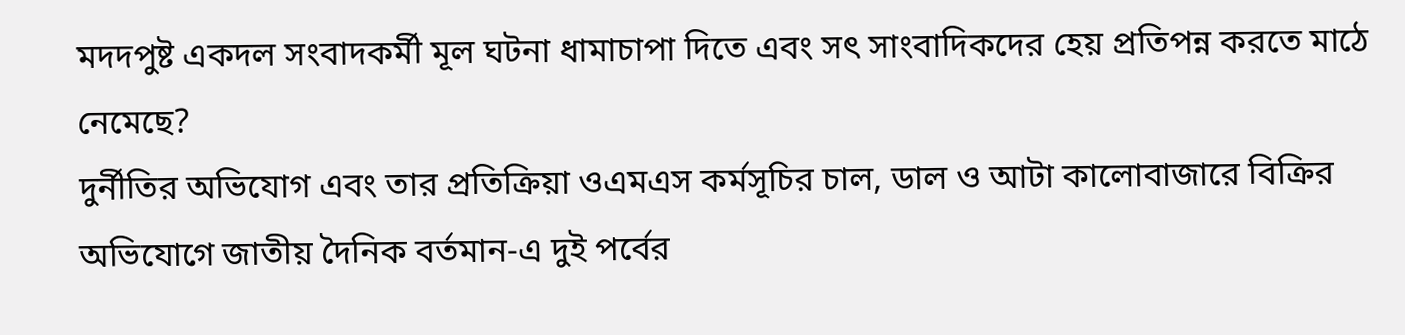মদদপুষ্ট একদল সংবাদকর্মী মূল ঘটনা ধামাচাপা দিতে এবং সৎ সাংবাদিকদের হেয় প্রতিপন্ন করতে মাঠে নেমেছে?
দুর্নীতির অভিযোগ এবং তার প্রতিক্রিয়া ওএমএস কর্মসূচির চাল, ডাল ও আটা কালোবাজারে বিক্রির অভিযোগে জাতীয় দৈনিক বর্তমান-এ দুই পর্বের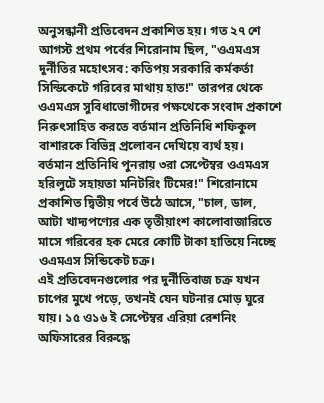অনুসন্ধানী প্রতিবেদন প্রকাশিত হয়। গত ২৭ শে আগস্ট প্রথম পর্বের শিরোনাম ছিল, "ওএমএস দুর্নীতির মহোৎসব: কতিপয় সরকারি কর্মকর্তা সিন্ডিকেটে গরিবের মাথায় হাত!" তারপর থেকে ওএমএস সুবিধাভোগীদের পক্ষথেকে সংবাদ প্রকাশে নিরুৎসাহিত করতে বর্তমান প্রতিনিধি শফিকুল বাশারকে বিভিন্ন প্রলোবন দেখিয়ে ব্যর্থ হয়।
বর্তমান প্রতিনিধি পুনরায় ৩রা সেপ্টেম্বর ওএমএস হরিলুটে সহায়তা মনিটরিং টিমের!" শিরোনামে প্রকাশিত দ্বিতীয় পর্বে উঠে আসে, "চাল, ডাল, আটা খাদ্যপণ্যের এক তৃতীয়াংশ কালোবাজারিতে মাসে গরিবের হক মেরে কোটি টাকা হাতিয়ে নিচ্ছে ওএমএস সিন্ডিকেট চক্র।
এই প্রতিবেদনগুলোর পর দুর্নীতিবাজ চক্র যখন চাপের মুখে পড়ে, তখনই যেন ঘটনার মোড় ঘুরে যায়। ১৫ ও১৬ ই সেপ্টেম্বর এরিয়া রেশনিং অফিসারের বিরুদ্ধে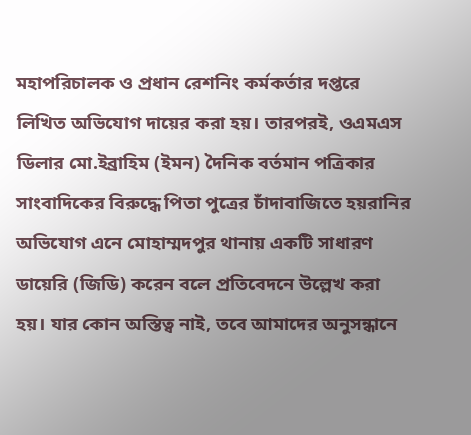মহাপরিচালক ও প্রধান রেশনিং কর্মকর্তার দপ্তরে লিখিত অভিযোগ দায়ের করা হয়। তারপরই, ওএমএস ডিলার মো.ইব্রাহিম (ইমন) দৈনিক বর্তমান পত্রিকার সাংবাদিকের বিরুদ্ধে পিতা পুত্রের চাঁদাবাজিতে হয়রানির অভিযোগ এনে মোহাম্মদপুর থানায় একটি সাধারণ ডায়েরি (জিডি) করেন বলে প্রতিবেদনে উল্লেখ করা হয়। যার কোন অস্তিত্ব নাই, তবে আমাদের অনুসন্ধানে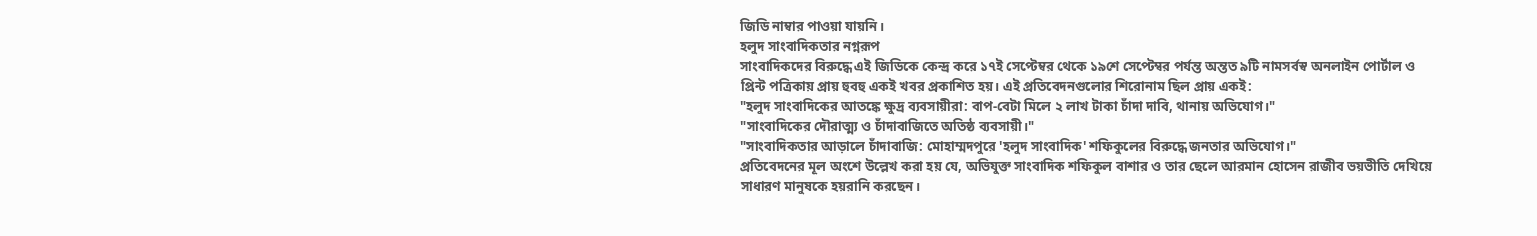জিডি নাম্বার পাওয়া যায়নি।
হলুদ সাংবাদিকতার নগ্নরূপ
সাংবাদিকদের বিরুদ্ধে এই জিডিকে কেন্দ্র করে ১৭ই সেপ্টেম্বর থেকে ১৯শে সেপ্টেম্বর পর্যন্ত অন্তত ৯টি নামসর্বস্ব অনলাইন পোর্টাল ও প্রিন্ট পত্রিকায় প্রায় হুবহু একই খবর প্রকাশিত হয়। এই প্রতিবেদনগুলোর শিরোনাম ছিল প্রায় একই:
"হলুদ সাংবাদিকের আতঙ্কে ক্ষুদ্র ব্যবসায়ীরা: বাপ-বেটা মিলে ২ লাখ টাকা চাঁদা দাবি, থানায় অভিযোগ।"
"সাংবাদিকের দৌরাত্ম্য ও চাঁদাবাজিতে অতিষ্ঠ ব্যবসায়ী।"
"সাংবাদিকতার আড়ালে চাঁদাবাজি: মোহাম্মদপুরে 'হলুদ সাংবাদিক' শফিকুলের বিরুদ্ধে জনতার অভিযোগ।"
প্রতিবেদনের মূল অংশে উল্লেখ করা হয় যে, অভিযুক্ত সাংবাদিক শফিকুল বাশার ও তার ছেলে আরমান হোসেন রাজীব ভয়ভীতি দেখিয়ে সাধারণ মানুষকে হয়রানি করছেন।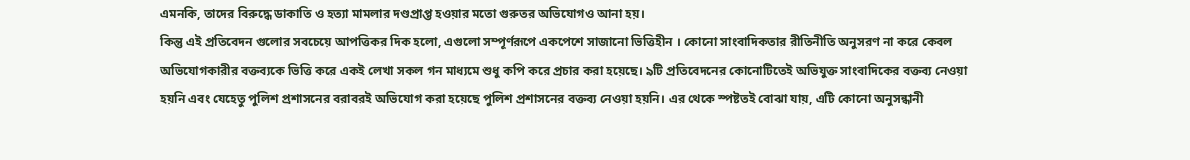এমনকি, তাদের বিরুদ্ধে ডাকাতি ও হত্যা মামলার দণ্ডপ্রাপ্ত হওয়ার মতো গুরুতর অভিযোগও আনা হয়।
কিন্তু এই প্রতিবেদন গুলোর সবচেয়ে আপত্তিকর দিক হলো, এগুলো সম্পূর্ণরূপে একপেশে সাজানো ভিত্তিহীন । কোনো সাংবাদিকতার রীতিনীতি অনুসরণ না করে কেবল অভিযোগকারীর বক্তব্যকে ভিত্তি করে একই লেখা সকল গন মাধ্যমে শুধু কপি করে প্রচার করা হয়েছে। ৯টি প্রতিবেদনের কোনোটিতেই অভিযুক্ত সাংবাদিকের বক্তব্য নেওয়া হয়নি এবং যেহেতু পুলিশ প্রশাসনের বরাবরই অভিযোগ করা হয়েছে পুলিশ প্রশাসনের বক্তব্য নেওয়া হয়নি। এর থেকে স্পষ্টতই বোঝা যায়, এটি কোনো অনুসন্ধানী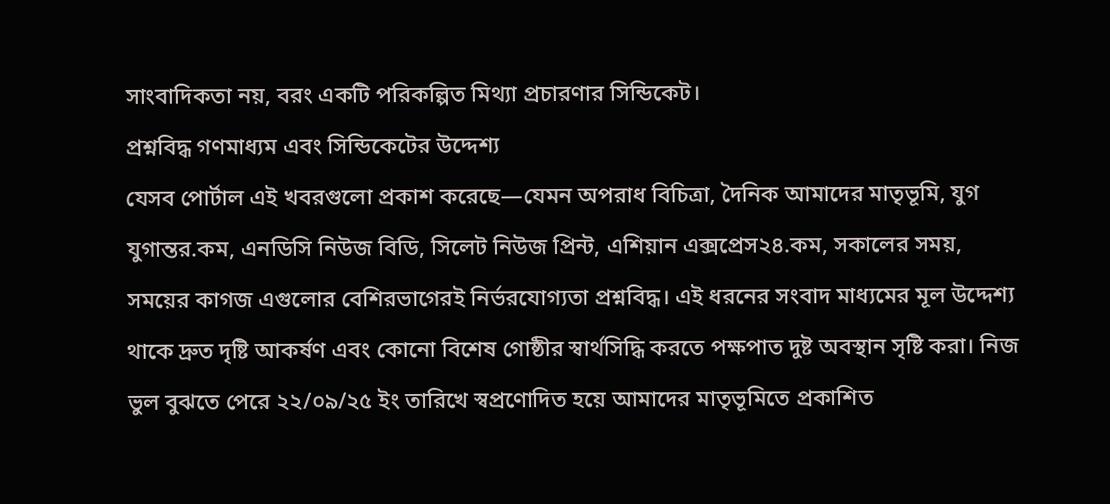সাংবাদিকতা নয়, বরং একটি পরিকল্পিত মিথ্যা প্রচারণার সিন্ডিকেট।
প্রশ্নবিদ্ধ গণমাধ্যম এবং সিন্ডিকেটের উদ্দেশ্য
যেসব পোর্টাল এই খবরগুলো প্রকাশ করেছে—যেমন অপরাধ বিচিত্রা, দৈনিক আমাদের মাতৃভূমি, যুগ যুগান্তর.কম, এনডিসি নিউজ বিডি, সিলেট নিউজ প্রিন্ট, এশিয়ান এক্সপ্রেস২৪.কম, সকালের সময়,
সময়ের কাগজ এগুলোর বেশিরভাগেরই নির্ভরযোগ্যতা প্রশ্নবিদ্ধ। এই ধরনের সংবাদ মাধ্যমের মূল উদ্দেশ্য থাকে দ্রুত দৃষ্টি আকর্ষণ এবং কোনো বিশেষ গোষ্ঠীর স্বার্থসিদ্ধি করতে পক্ষপাত দুষ্ট অবস্থান সৃষ্টি করা। নিজ ভুল বুঝতে পেরে ২২/০৯/২৫ ইং তারিখে স্বপ্রণোদিত হয়ে আমাদের মাতৃভূমিতে প্রকাশিত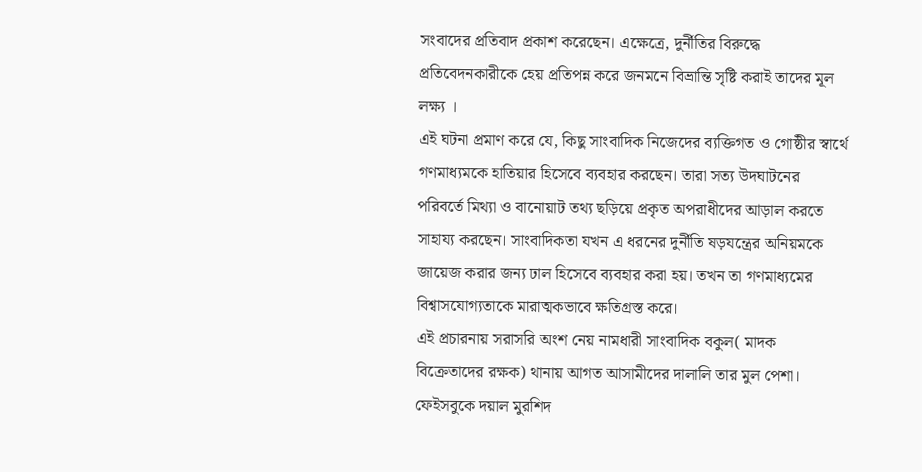সংবাদের প্রতিবাদ প্রকাশ করেছেন। এক্ষেত্রে, দুর্নীতির বিরুদ্ধে প্রতিবেদনকারীকে হেয় প্রতিপন্ন করে জনমনে বিভ্রান্তি সৃষ্টি করাই তাদের মূল লক্ষ্য ।
এই ঘটনা প্রমাণ করে যে, কিছু সাংবাদিক নিজেদের ব্যক্তিগত ও গোষ্ঠীর স্বার্থে গণমাধ্যমকে হাতিয়ার হিসেবে ব্যবহার করছেন। তারা সত্য উদঘাটনের পরিবর্তে মিথ্যা ও বানোয়াট তথ্য ছড়িয়ে প্রকৃত অপরাধীদের আড়াল করতে সাহায্য করছেন। সাংবাদিকতা যখন এ ধরনের দুর্নীতি ষড়যন্ত্রের অনিয়মকে জায়েজ করার জন্য ঢাল হিসেবে ব্যবহার করা হয়। তখন তা গণমাধ্যমের বিশ্বাসযোগ্যতাকে মারাত্মকভাবে ক্ষতিগ্রস্ত করে।
এই প্রচারনায় সরাসরি অংশ নেয় নামধারী সাংবাদিক বকুল( মাদক বিক্রেতাদের রক্ষক) থানায় আগত আসামীদের দালালি তার মুল পেশা। ফেইসবুকে দয়াল মুরশিদ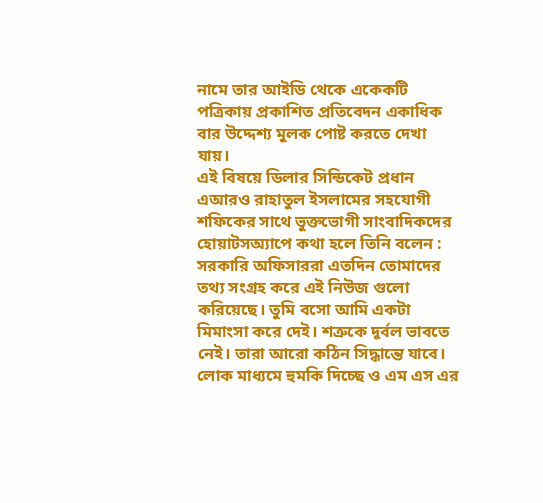নামে তার আইডি থেকে একেকটি পত্রিকায় প্রকাশিত প্রতিবেদন একাধিক বার উদ্দেশ্য মুলক পোষ্ট করতে দেখা যায়।
এই বিষয়ে ডিলার সিন্ডিকেট প্রধান এআরও রাহাতুল ইসলামের সহযোগী শফিকের সাথে ভুক্তভোগী সাংবাদিকদের হোয়াটসঅ্যাপে কথা হলে তিনি বলেন : সরকারি অফিসাররা এতদিন তোমাদের তথ্য সংগ্রহ করে এই নিউজ গুলো করিয়েছে। তুমি বসো আমি একটা মিমাংসা করে দেই। শত্রুকে দূর্বল ভাবতে নেই। তারা আরো কঠিন সিদ্ধান্তে যাবে। লোক মাধ্যমে হুমকি দিচ্ছে ও এম এস এর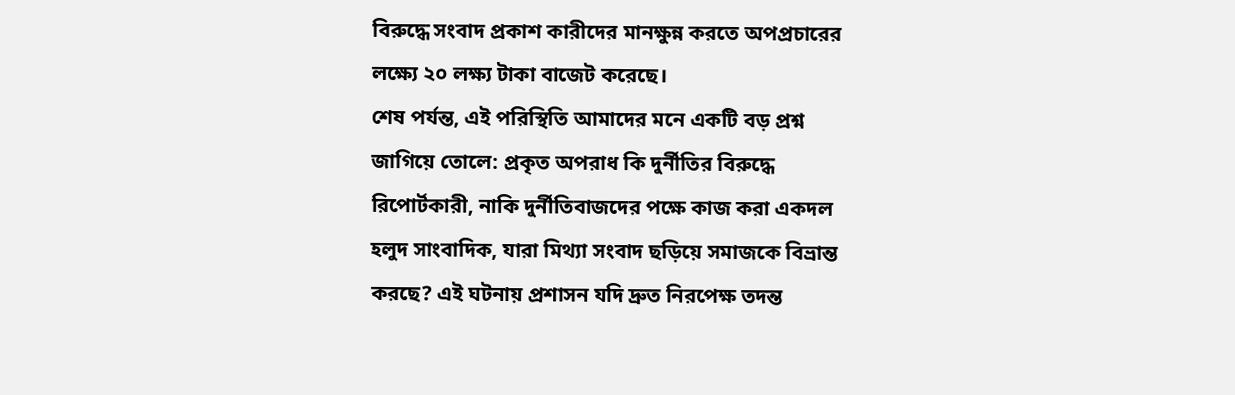বিরুদ্ধে সংবাদ প্রকাশ কারীদের মানক্ষুন্ন করতে অপপ্রচারের লক্ষ্যে ২০ লক্ষ্য টাকা বাজেট করেছে।
শেষ পর্যন্ত, এই পরিস্থিতি আমাদের মনে একটি বড় প্রশ্ন জাগিয়ে তোলে: প্রকৃত অপরাধ কি দুর্নীতির বিরুদ্ধে রিপোর্টকারী, নাকি দুর্নীতিবাজদের পক্ষে কাজ করা একদল হলুদ সাংবাদিক, যারা মিথ্যা সংবাদ ছড়িয়ে সমাজকে বিভ্রান্ত করছে? এই ঘটনায় প্রশাসন যদি দ্রুত নিরপেক্ষ তদন্ত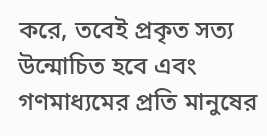করে, তবেই প্রকৃত সত্য উন্মোচিত হবে এবং গণমাধ্যমের প্রতি মানুষের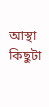আস্থা কিছুটা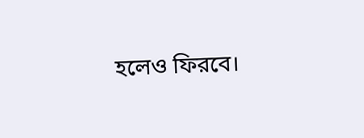হলেও ফিরবে।